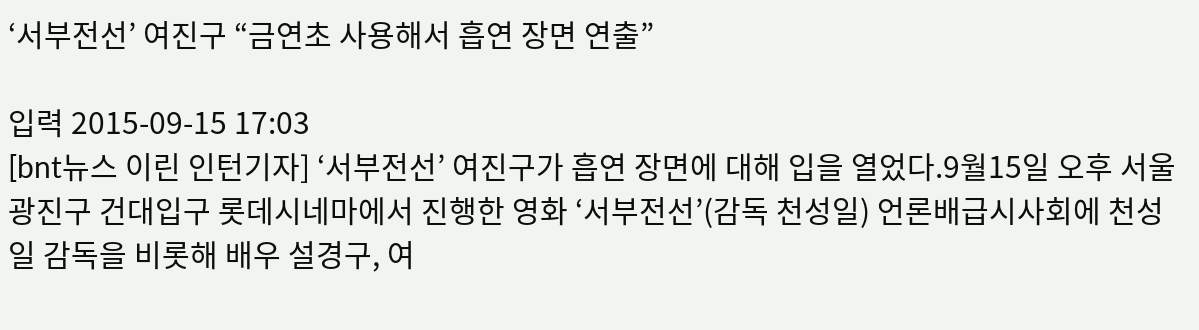‘서부전선’ 여진구 “금연초 사용해서 흡연 장면 연출”

입력 2015-09-15 17:03
[bnt뉴스 이린 인턴기자] ‘서부전선’ 여진구가 흡연 장면에 대해 입을 열었다.9월15일 오후 서울 광진구 건대입구 롯데시네마에서 진행한 영화 ‘서부전선’(감독 천성일) 언론배급시사회에 천성일 감독을 비롯해 배우 설경구, 여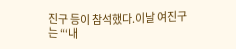진구 등이 참석했다.이날 여진구는 “‘내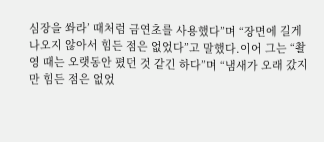심장을 쏴라’ 때처럼 금연초를 사용했다”며 “장면에 길게 나오지 않아서 힘든 점은 없었다”고 말했다.이어 그는 “촬영 때는 오랫동안 폈던 것 같긴 하다”며 “냄새가 오래 갔지만 힘든 점은 없었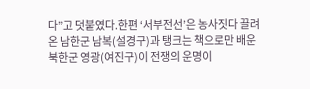다”고 덧붙였다.한편 ‘서부전선’은 농사짓다 끌려온 남한군 남복(설경구)과 탱크는 책으로만 배운 북한군 영광(여진구)이 전쟁의 운명이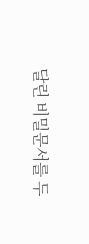달린 비밀문서를 두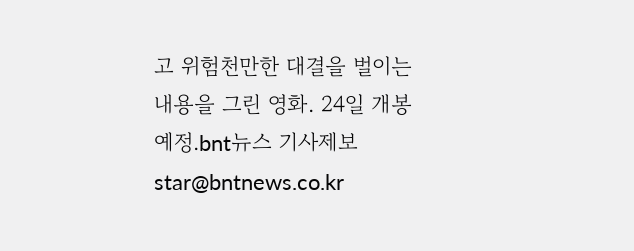고 위험천만한 대결을 벌이는 내용을 그린 영화. 24일 개봉 예정.bnt뉴스 기사제보star@bntnews.co.kr